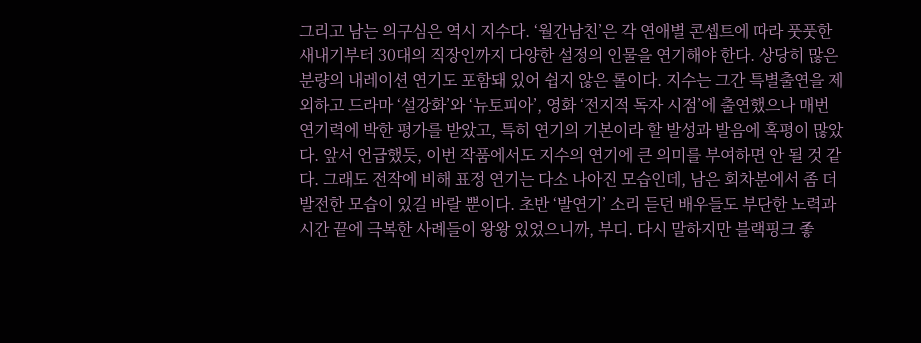그리고 남는 의구심은 역시 지수다. ‘월간남친’은 각 연애별 콘셉트에 따라 풋풋한 새내기부터 30대의 직장인까지 다양한 설정의 인물을 연기해야 한다. 상당히 많은 분량의 내레이션 연기도 포함돼 있어 쉽지 않은 롤이다. 지수는 그간 특별출연을 제외하고 드라마 ‘설강화’와 ‘뉴토피아’, 영화 ‘전지적 독자 시점’에 출연했으나 매번 연기력에 박한 평가를 받았고, 특히 연기의 기본이라 할 발성과 발음에 혹평이 많았다. 앞서 언급했듯, 이번 작품에서도 지수의 연기에 큰 의미를 부여하면 안 될 것 같다. 그래도 전작에 비해 표정 연기는 다소 나아진 모습인데, 남은 회차분에서 좀 더 발전한 모습이 있길 바랄 뿐이다. 초반 ‘발연기’ 소리 듣던 배우들도 부단한 노력과 시간 끝에 극복한 사례들이 왕왕 있었으니까, 부디. 다시 말하지만 블랙핑크 좋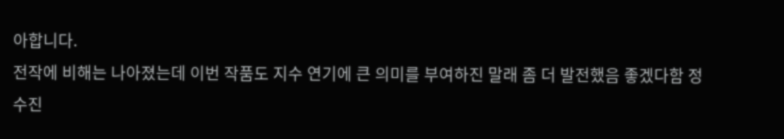아합니다.
전작에 비해는 나아졌는데 이번 작품도 지수 연기에 큰 의미를 부여하진 말래 좀 더 발전했음 좋겠다함 정수진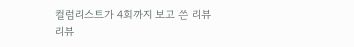컬럼리스트가 4회까지 보고 쓴 리뷰
리뷰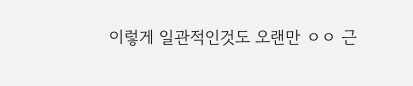이렇게 일관적인것도 오랜만 ㅇㅇ 근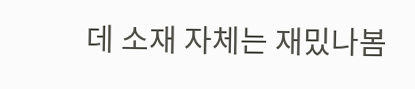데 소재 자체는 재밌나봄